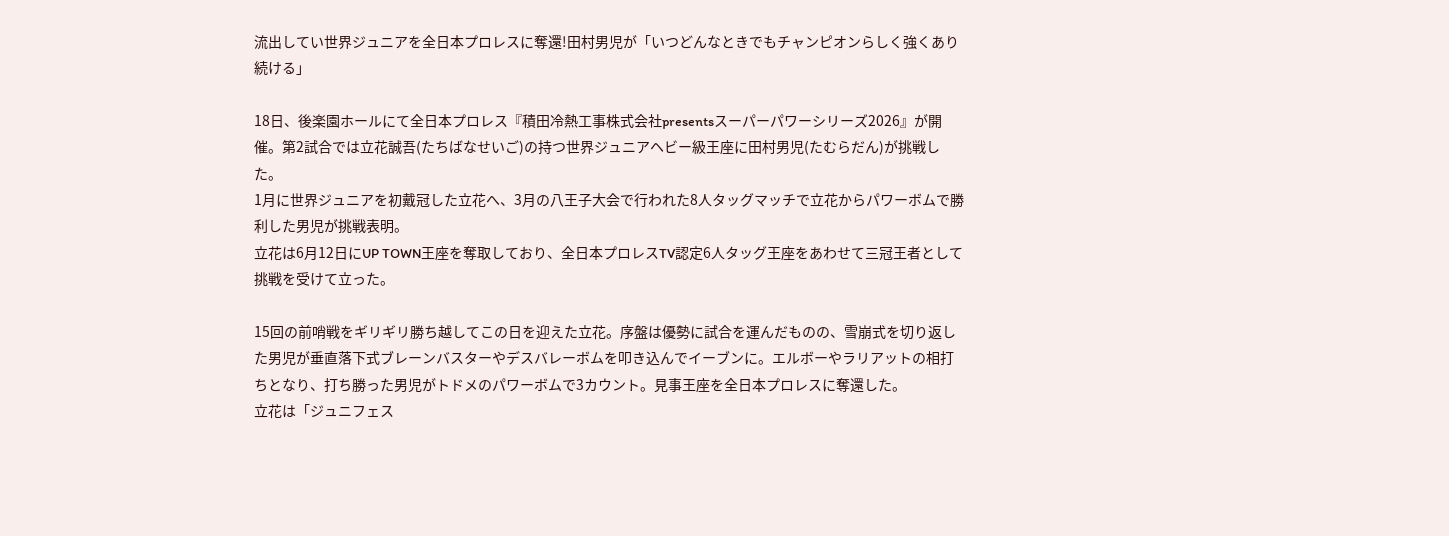流出してい世界ジュニアを全日本プロレスに奪還!田村男児が「いつどんなときでもチャンピオンらしく強くあり続ける」

18日、後楽園ホールにて全日本プロレス『積田冷熱工事株式会社presentsスーパーパワーシリーズ2026』が開催。第2試合では立花誠吾(たちばなせいご)の持つ世界ジュニアヘビー級王座に田村男児(たむらだん)が挑戦した。
1月に世界ジュニアを初戴冠した立花へ、3月の八王子大会で行われた8人タッグマッチで立花からパワーボムで勝利した男児が挑戦表明。
立花は6月12日にUP TOWN王座を奪取しており、全日本プロレスTV認定6人タッグ王座をあわせて三冠王者として挑戦を受けて立った。

15回の前哨戦をギリギリ勝ち越してこの日を迎えた立花。序盤は優勢に試合を運んだものの、雪崩式を切り返した男児が垂直落下式ブレーンバスターやデスバレーボムを叩き込んでイーブンに。エルボーやラリアットの相打ちとなり、打ち勝った男児がトドメのパワーボムで3カウント。見事王座を全日本プロレスに奪還した。
立花は「ジュニフェス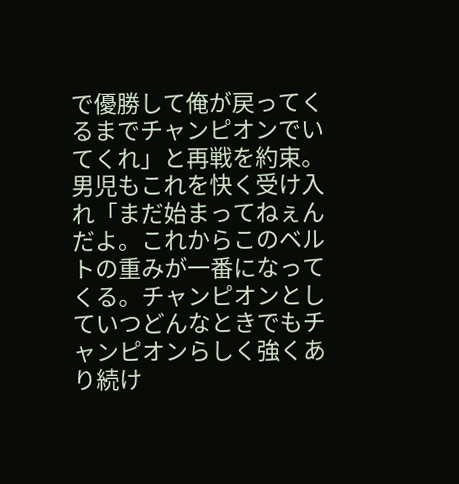で優勝して俺が戻ってくるまでチャンピオンでいてくれ」と再戦を約束。
男児もこれを快く受け入れ「まだ始まってねぇんだよ。これからこのベルトの重みが一番になってくる。チャンピオンとしていつどんなときでもチャンピオンらしく強くあり続け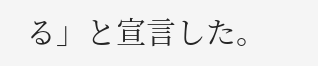る」と宣言した。